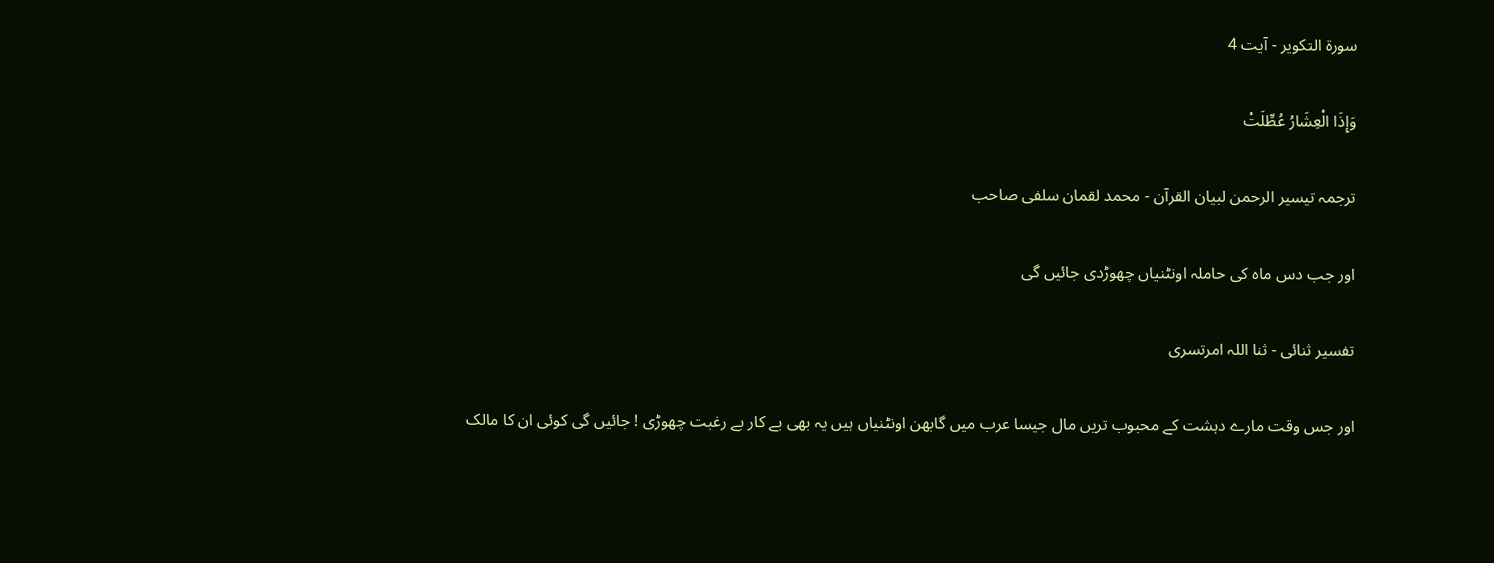سورة التكوير - آیت 4

وَإِذَا الْعِشَارُ عُطِّلَتْ

ترجمہ تیسیر الرحمن لبیان القرآن - محمد لقمان سلفی صاحب

اور جب دس ماہ کی حاملہ اونٹنیاں چھوڑدی جائیں گی

تفسیر ثنائی - ثنا اللہ امرتسری

اور جس وقت مارے دہشت کے محبوب تریں مال جیسا عرب میں گابھن اونٹنیاں ہیں یہ بھی بے کار بے رغبت چھوڑی ! جائیں گی کوئی ان کا مالک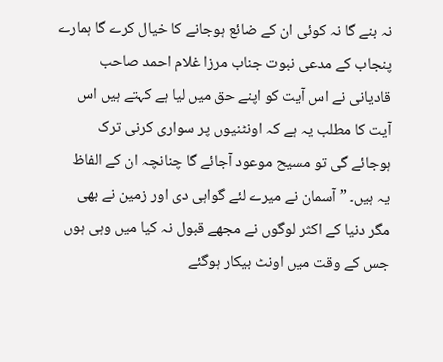نہ بنے گا نہ کوئی ان کے ضائع ہوجانے کا خیال کرے گا ہمارے پنجاب کے مدعی نبوت جناب مرزا غلام احمد صاحب قادیانی نے اس آیت کو اپنے حق میں لیا ہے کہتے ہیں اس آیت کا مطلب یہ ہے کہ اونٹنیوں پر سواری کرنی ترک ہوجائے گی تو مسیح موعود آجائے گا چنانچہ ان کے الفاظ یہ ہیں۔ ” آسمان نے میرے لئے گواہی دی اور زمین نے بھی مگر دنیا کے اکثر لوگوں نے مجھے قبول نہ کیا میں وہی ہوں جس کے وقت میں اونٹ بیکار ہوگئے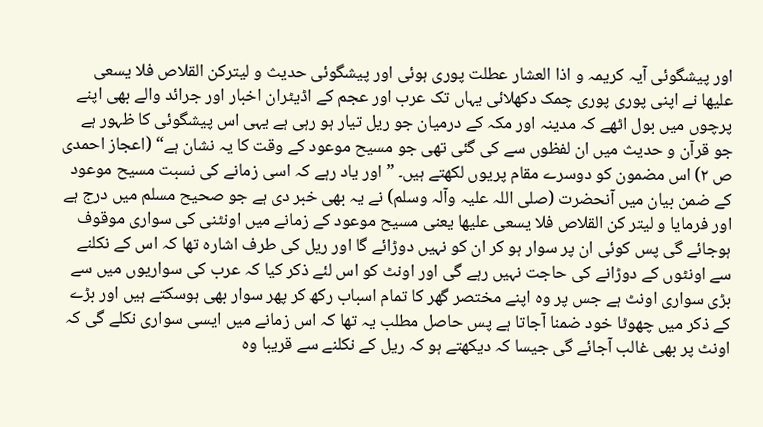اور پیشگوئی آیہ کریمہ و اذا العشار عطلت پوری ہوئی اور پیشگوئی حدیث و لیترکن القلاص فلا یسعی علیھا نے اپنی پوری پوری چمک دکھلائی یہاں تک عرب اور عجم کے اڈیٹران اخبار اور جرائد والے بھی اپنے پرچوں میں بول اٹھے کہ مدینہ اور مکہ کے درمیان جو ریل تیار ہو رہی ہے یہی اس پیشگوئی کا ظہور ہے جو قرآن و حدیث میں ان لفظوں سے کی گئی تھی جو مسیح موعود کے وقت کا یہ نشان ہے“ (اعجاز احمدی ص ٢) اس مضمون کو دوسرے مقام پریوں لکھتے ہیں۔ ” اور یاد رہے کہ اسی زمانے کی نسبت مسیح موعود کے ضمن بیان میں آنحضرت (صلی اللہ علیہ وآلہ وسلم) نے یہ بھی خبر دی ہے جو صحیح مسلم میں درج ہے اور فرمایا و لیتر کن القلاص فلا یسعی علیھا یعنی مسیح موعود کے زمانے میں اونٹنی کی سواری موقوف ہوجائے گی پس کوئی ان پر سوار ہو کر ان کو نہیں دوڑائے گا اور ریل کی طرف اشارہ تھا کہ اس کے نکلنے سے اونٹوں کے دوڑانے کی حاجت نہیں رہے گی اور اونٹ کو اس لئے ذکر کیا کہ عرب کی سواریوں میں سے بڑی سواری اونٹ ہے جس پر وہ اپنے مختصر گھر کا تمام اسباب رکھ کر پھر سوار بھی ہوسکتے ہیں اور بڑے کے ذکر میں چھوٹا خود ضمنا آجاتا ہے پس حاصل مطلب یہ تھا کہ اس زمانے میں ایسی سواری نکلے گی کہ اونٹ پر بھی غالب آجائے گی جیسا کہ دیکھتے ہو کہ ریل کے نکلنے سے قریبا وہ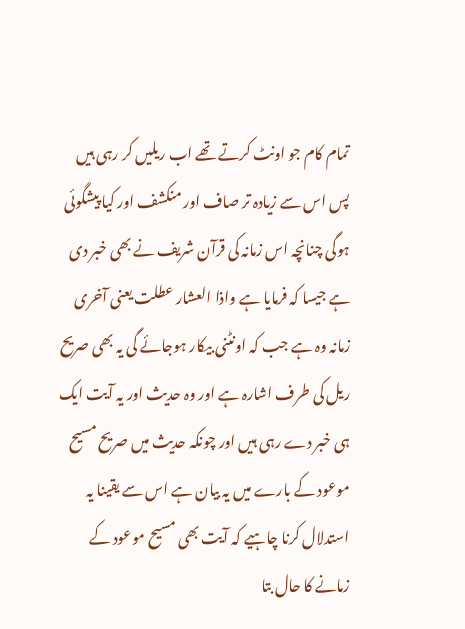تمام کام جو اونٹ کرتے تھے اب ریلیں کر رہی ہیں پس اس سے زیادہ تر صاف اور منکشف اور کیا پیشگوئی ہوگی چنانچہ اس زمانہ کی قرآن شریف نے بھی خبر دی ہے جیسا کہ فرمایا ہے واذا العشار عطلت یعنی آخری زمانہ وہ ہے جب کہ اونٹنی بیکار ہوجائے گی یہ بھی صریح ریل کی طرف اشارہ ہے اور وہ حدیث اور یہ آیت ایک ہی خبر دے رہی ہیں اور چونکہ حدیث میں صریح مسیح موعود کے بارے میں یہ بیان ہے اس سے یقینا یہ استدلال کرنا چاہیے کہ آیت بھی مسیح موعود کے زمانے کا حال بتا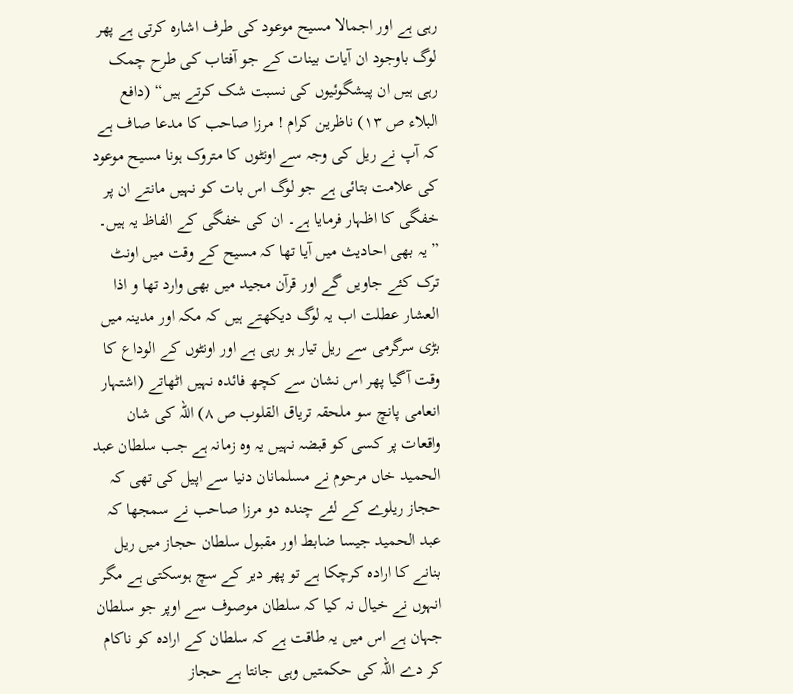رہی ہے اور اجمالا مسیح موعود کی طرف اشارہ کرتی ہے پھر لوگ باوجود ان آیات بینات کے جو آفتاب کی طرح چمک رہی ہیں ان پیشگوئیوں کی نسبت شک کرتے ہیں“ (دافع البلاء ص ١٣) ناظرین کرام ! مرزا صاحب کا مدعا صاف ہے کہ آپ نے ریل کی وجہ سے اونٹوں کا متروک ہونا مسیح موعود کی علامت بتائی ہے جو لوگ اس بات کو نہیں مانتے ان پر خفگی کا اظہار فرمایا ہے۔ ان کی خفگی کے الفاظ یہ ہیں۔ ” یہ بھی احادیث میں آیا تھا کہ مسیح کے وقت میں اونٹ ترک کئے جاویں گے اور قرآن مجید میں بھی وارد تھا و اذا العشار عطلت اب یہ لوگ دیکھتے ہیں کہ مکہ اور مدینہ میں بڑی سرگرمی سے ریل تیار ہو رہی ہے اور اونٹوں کے الوداع کا وقت آگیا پھر اس نشان سے کچھ فائدہ نہیں اٹھاتے (اشتہار انعامی پانچ سو ملحقہ تریاق القلوب ص ٨) اللہ کی شان واقعات پر کسی کو قبضہ نہیں یہ وہ زمانہ ہے جب سلطان عبد الحمید خاں مرحوم نے مسلمانان دنیا سے اپیل کی تھی کہ حجاز ریلوے کے لئے چندہ دو مرزا صاحب نے سمجھا کہ عبد الحمید جیسا ضابط اور مقبول سلطان حجاز میں ریل بنانے کا ارادہ کرچکا ہے تو پھر دیر کے سچ ہوسکتی ہے مگر انہوں نے خیال نہ کیا کہ سلطان موصوف سے اوپر جو سلطان جہان ہے اس میں یہ طاقت ہے کہ سلطان کے ارادہ کو ناکام کر دے اللہ کی حکمتیں وہی جانتا ہے حجاز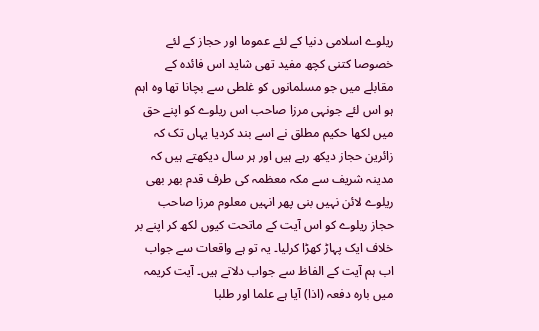ریلوے اسلامی دنیا کے لئے عموما اور حجاز کے لئے خصوصا کتنی کچھ مفید تھی شاید اس فائدہ کے مقابلے میں جو مسلمانوں کو غلطی سے بچانا تھا وہ اہم ہو اس لئے جونہی مرزا صاحب اس ریلوے کو اپنے حق میں لکھا حکیم مطلق نے اسے بند کردیا یہاں تک کہ زائرین حجاز دیکھ رہے ہیں اور ہر سال دیکھتے ہیں کہ مدینہ شریف سے مکہ معظمہ کی طرف قدم بھر بھی ریلوے لائن نہیں بنی پھر انہیں معلوم مرزا صاحب حجاز ریلوے کو اس آیت کے ماتحت کیوں لکھ کر اپنے بر خلاف ایک پہاڑ کھڑا کرلیا۔ یہ تو ہے واقعات سے جواب اب ہم آیت کے الفاظ سے جواب دلاتے ہیں۔ آیت کریمہ میں بارہ دفعہ (اذا) آیا ہے علما اور طلبا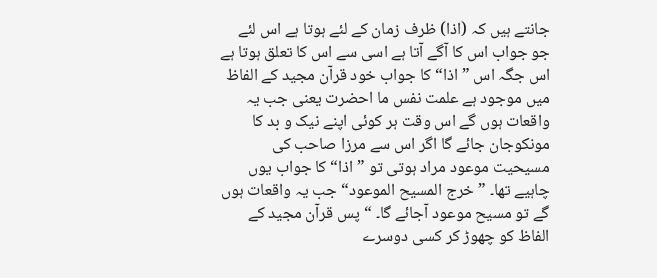جانتے ہیں کہ (اذا) ظرف زمان کے لئے ہوتا ہے اس لئے جو جواب اس کا آگے آتا ہے اسی سے اس کا تعلق ہوتا ہے اس جگہ اس ” اذا“ کا جواب خود قرآن مجید کے الفاظ میں موجود ہے علمت نفس ما احضرت یعنی جب یہ واقعات ہوں گے اس وقت ہر کوئی اپنے نیک و بد کا مونکوجان جائے گا اگر اس سے مرزا صاحب کی مسیحیت موعود مراد ہوتی تو ” اذا“ کا جواب یوں چاہیے تھا۔ ” خرج المسیح الموعود“ جب یہ واقعات ہوں گے تو مسیح موعود آجائے گا۔ “ پس قرآن مجید کے الفاظ کو چھوڑ کر کسی دوسرے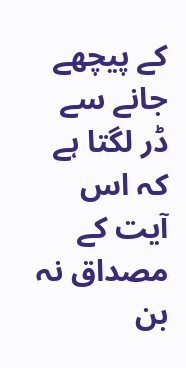کے پیچھے جانے سے ڈر لگتا ہے کہ اس آیت کے مصداق نہ بن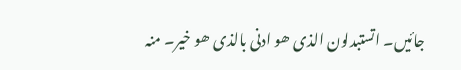جائیں۔ اتستبدلون الذی ھو ادنی بالذی ھو خیر۔ منہ